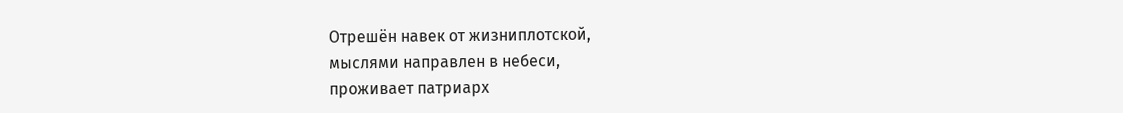Отрешён навек от жизниплотской,
мыслями направлен в небеси,
проживает патриарх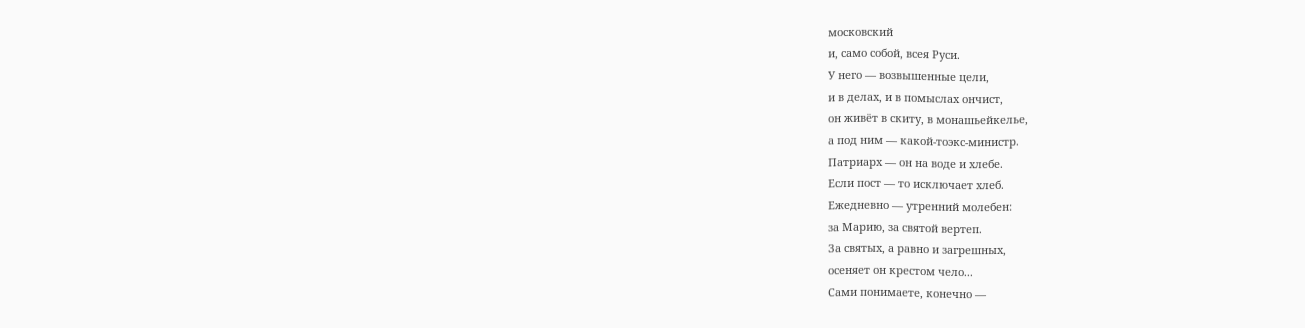московский
и, само собой, всея Руси.
У него — возвышенные цели,
и в делах, и в помыслах ончист,
он живёт в скиту, в монашьейкелье,
а под ним — какой-тоэкс-министр.
Патриарх — он на воде и хлебе.
Если пост — то исключает хлеб.
Ежедневно — утренний молебен:
за Марию, за святой вертеп.
За святых, а равно и загрешных,
осеняет он крестом чело...
Сами понимаете, конечно —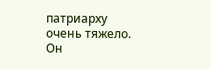патриарху очень тяжело.
Он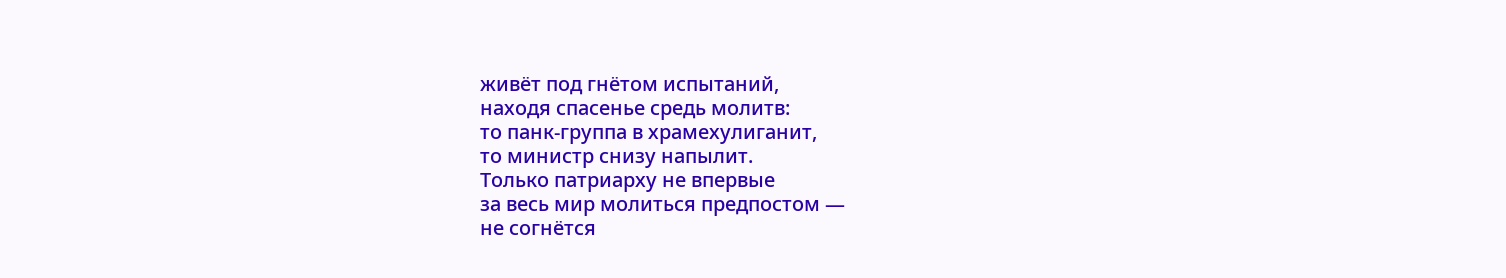живёт под гнётом испытаний,
находя спасенье средь молитв:
то панк-группа в храмехулиганит,
то министр снизу напылит.
Только патриарху не впервые
за весь мир молиться предпостом —
не согнётся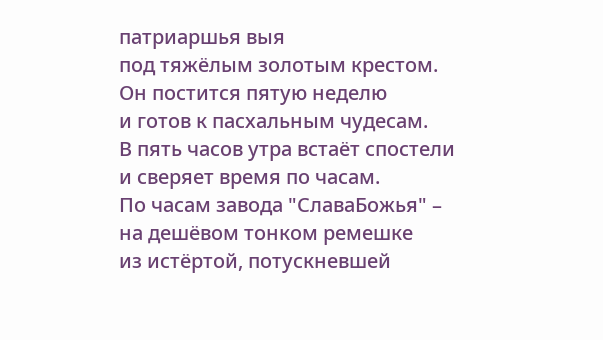патриаршья выя
под тяжёлым золотым крестом.
Он постится пятую неделю
и готов к пасхальным чудесам.
В пять часов утра встаёт спостели
и сверяет время по часам.
По часам завода "СлаваБожья" –
на дешёвом тонком ремешке
из истёртой, потускневшей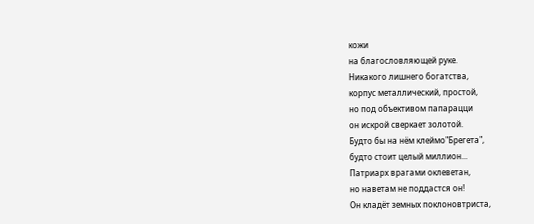кожи
на благословляющей руке.
Никакого лишнего богатства,
корпус металлический, простой,
но под объективом папарацци
он искрой сверкает золотой.
Будто бы на нём клеймо"Брегета",
будто стоит целый миллион...
Патриарх врагами оклеветан,
но наветам не поддастся он!
Он кладёт земных поклоновтриста,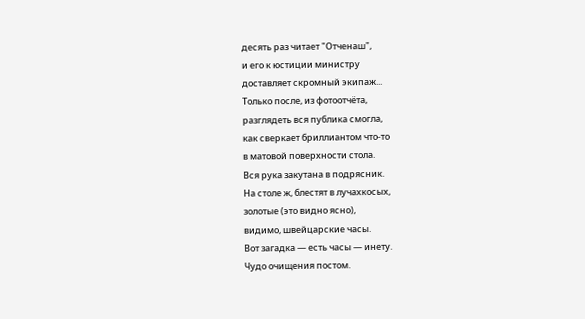десять раз читает "Отченаш",
и его к юстиции министру
доставляет скромный экипаж...
Только после, из фотоотчёта,
разглядеть вся публика смогла,
как сверкает бриллиантом что-то
в матовой поверхности стола.
Вся рука закутана в подрясник.
На столе ж, блестят в лучахкосых,
золотые (это видно ясно),
видимо, швейцарские часы.
Вот загадка — есть часы — инету.
Чудо очищения постом.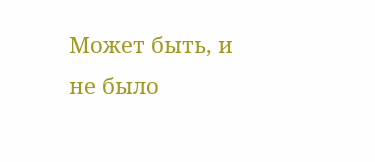Может быть, и не было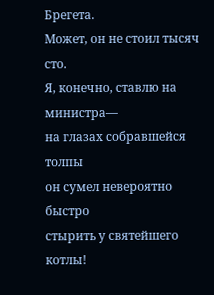Брегета.
Может, он не стоил тысяч сто.
Я, конечно, ставлю на министра—
на глазах собравшейся толпы
он сумел невероятно быстро
стырить у святейшего котлы!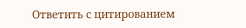Ответить с цитированием